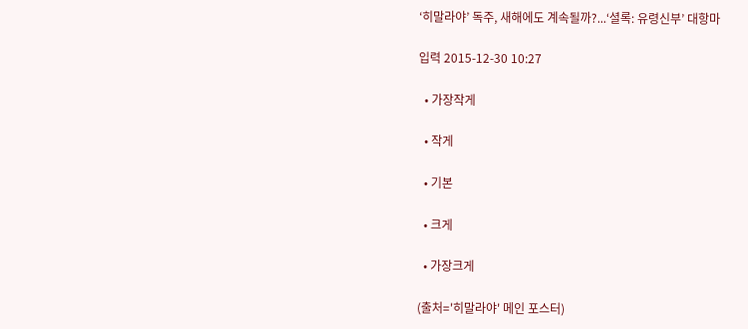‘히말라야’ 독주, 새해에도 계속될까?...‘셜록: 유령신부’ 대항마

입력 2015-12-30 10:27

  • 가장작게

  • 작게

  • 기본

  • 크게

  • 가장크게

(출처='히말라야' 메인 포스터)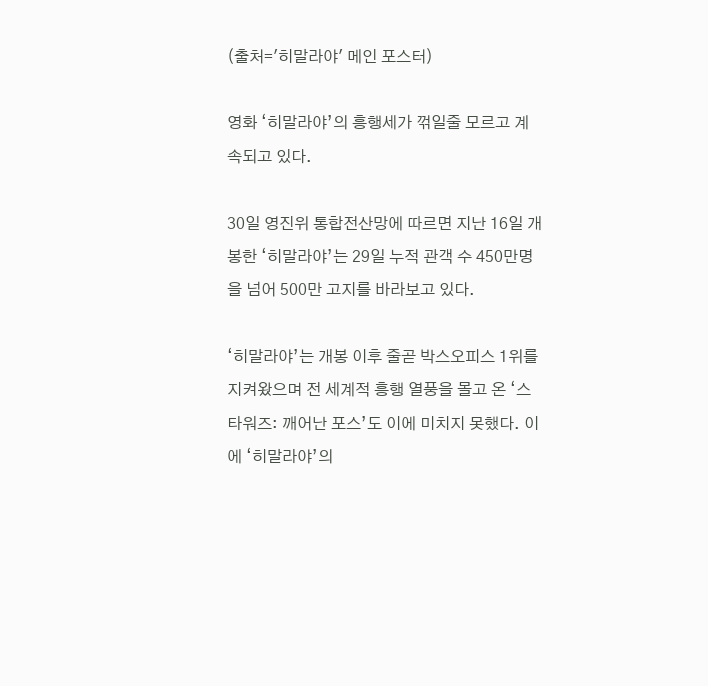(출처='히말라야' 메인 포스터)

영화 ‘히말라야’의 흥행세가 꺾일줄 모르고 계속되고 있다.

30일 영진위 통합전산망에 따르면 지난 16일 개봉한 ‘히말라야’는 29일 누적 관객 수 450만명을 넘어 500만 고지를 바라보고 있다.

‘히말라야’는 개봉 이후 줄곧 박스오피스 1위를 지켜왔으며 전 세계적 흥행 열풍을 몰고 온 ‘스타워즈: 깨어난 포스’도 이에 미치지 못했다. 이에 ‘히말라야’의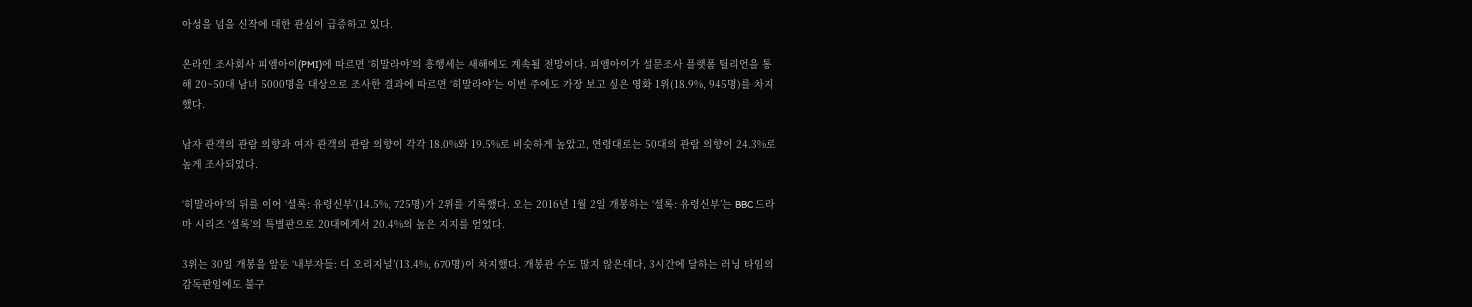아성을 넘을 신작에 대한 관심이 급증하고 있다.

온라인 조사회사 피앰아이(PMI)에 따르면 ‘히말라야’의 흥행세는 새해에도 계속될 전망이다. 피앰아이가 설문조사 플랫폼 틸리언을 통해 20~50대 남녀 5000명을 대상으로 조사한 결과에 따르면 ‘히말라야’는 이번 주에도 가장 보고 싶은 영화 1위(18.9%, 945명)를 차지했다.

남자 관객의 관람 의향과 여자 관객의 관람 의향이 각각 18.0%와 19.5%로 비슷하게 높았고, 연령대로는 50대의 관람 의향이 24.3%로 높게 조사되었다.

‘히말라야’의 뒤를 이어 ‘셜록: 유령신부’(14.5%, 725명)가 2위를 기록했다. 오는 2016년 1월 2일 개봉하는 ‘셜록: 유령신부’는 BBC 드라마 시리즈 ‘셜록’의 특별판으로 20대에게서 20.4%의 높은 지지를 얻었다.

3위는 30일 개봉을 앞둔 ‘내부자들: 디 오리지널’(13.4%, 670명)이 차지했다. 개봉관 수도 많지 않은데다, 3시간에 달하는 러닝 타임의 감독판임에도 불구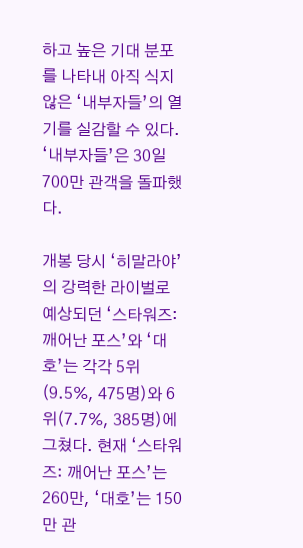하고 높은 기대 분포를 나타내 아직 식지 않은 ‘내부자들’의 열기를 실감할 수 있다. ‘내부자들’은 30일 700만 관객을 돌파했다.

개봉 당시 ‘히말라야’의 강력한 라이벌로 예상되던 ‘스타워즈: 깨어난 포스’와 ‘대호’는 각각 5위(9.5%, 475명)와 6위(7.7%, 385명)에 그쳤다. 현재 ‘스타워즈: 깨어난 포스’는 260만, ‘대호’는 150만 관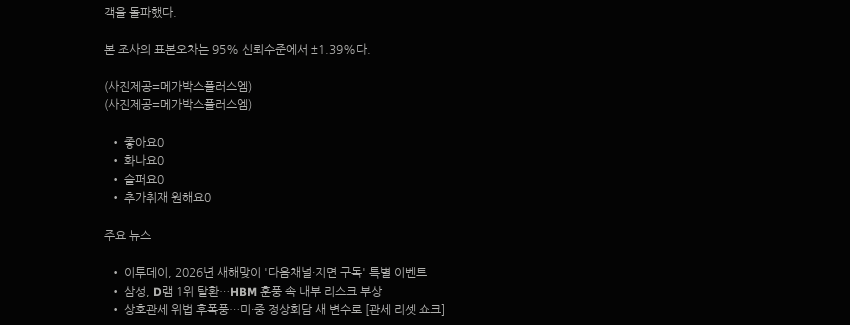객을 돌파했다.

본 조사의 표본오차는 95% 신뢰수준에서 ±1.39%다.

(사진제공=메가박스플러스엠)
(사진제공=메가박스플러스엠)

  • 좋아요0
  • 화나요0
  • 슬퍼요0
  • 추가취재 원해요0

주요 뉴스

  • 이투데이, 2026년 새해맞이 '다음채널·지면 구독' 특별 이벤트
  • 삼성, D램 1위 탈환…HBM 훈풍 속 내부 리스크 부상
  • 상호관세 위법 후폭풍…미·중 정상회담 새 변수로 [관세 리셋 쇼크]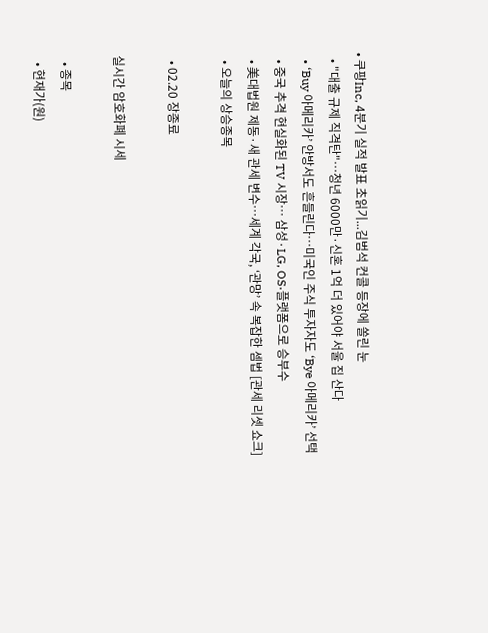• 쿠팡Inc, 4분기 실적 발표 초읽기...김범석 컨콜 등장에 쏠린 눈
  • "대출 규제 직격탄"⋯청년 6000만·신혼 1억 더 있어야 서울 집 산다
  • ‘Buy 아메리카’ 안방서도 흔들린다…미국인 주식 투자자도 ‘Bye 아메리카’ 선택
  • 중국 추격 현실화된 TV 시장… 삼성·LG, OS·플랫폼으로 승부수
  • 美대법원 제동·새 관세 변수…세계 각국, ‘관망’ 속 복잡한 셈법 [관세 리셋 쇼크]
  • 오늘의 상승종목

  • 02.20 장종료

실시간 암호화폐 시세

  • 종목
  • 현재가(원)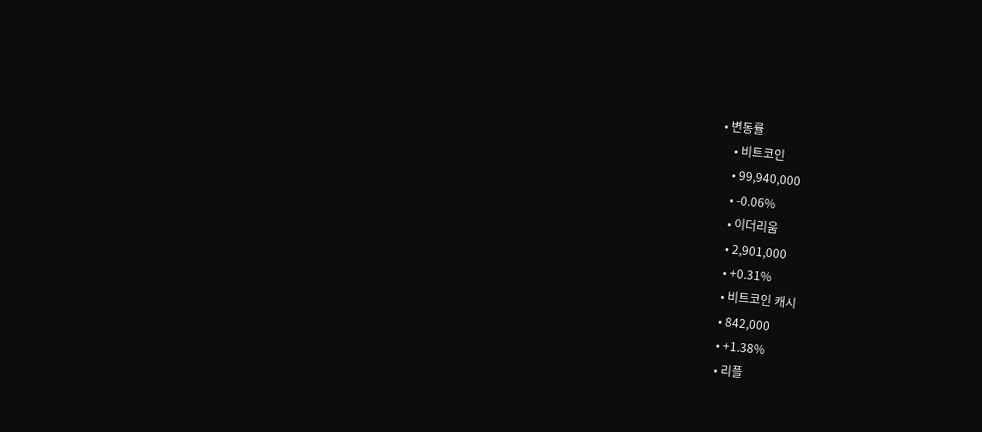• 변동률
    • 비트코인
    • 99,940,000
    • -0.06%
    • 이더리움
    • 2,901,000
    • +0.31%
    • 비트코인 캐시
    • 842,000
    • +1.38%
    • 리플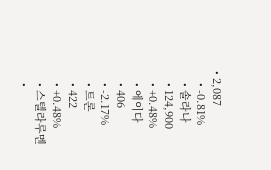• 2,087
    • -0.81%
    • 솔라나
    • 124,900
    • +0.48%
    • 에이다
    • 406
    • -2.17%
    • 트론
    • 422
    • +0.48%
    • 스텔라루멘
    •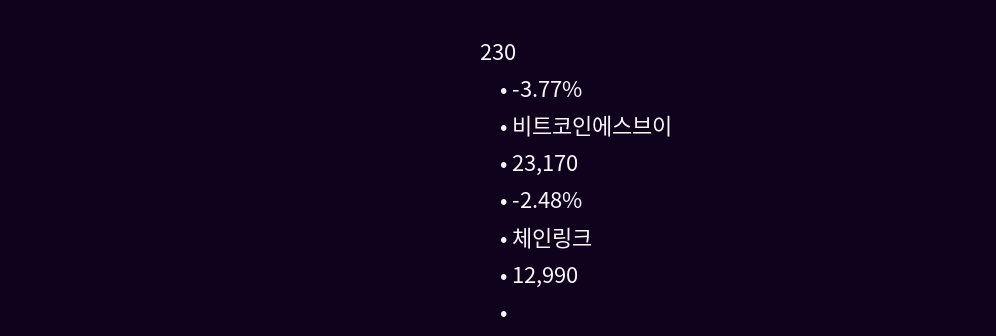230
    • -3.77%
    • 비트코인에스브이
    • 23,170
    • -2.48%
    • 체인링크
    • 12,990
    •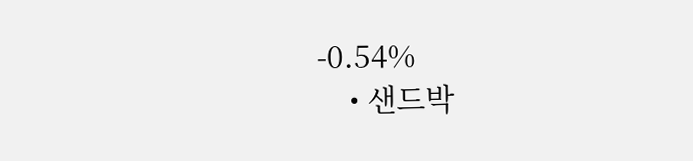-0.54%
    • 샌드박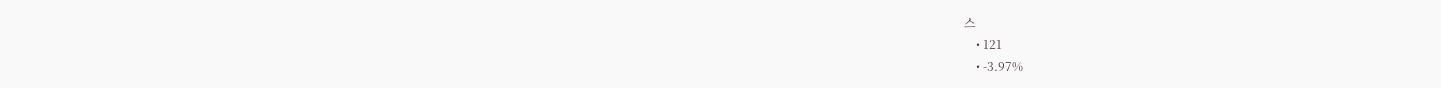스
    • 121
    • -3.97%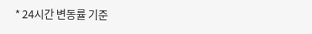* 24시간 변동률 기준